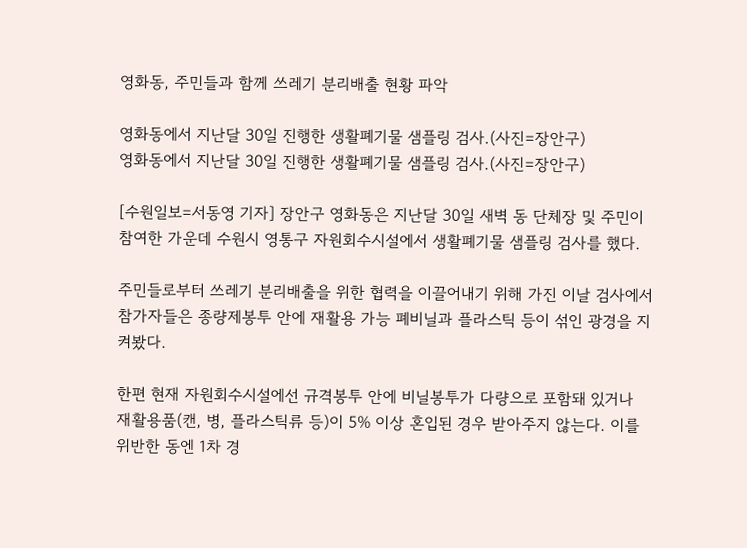영화동, 주민들과 함께 쓰레기 분리배출 현황 파악

영화동에서 지난달 30일 진행한 생활폐기물 샘플링 검사.(사진=장안구)
영화동에서 지난달 30일 진행한 생활폐기물 샘플링 검사.(사진=장안구)

[수원일보=서동영 기자] 장안구 영화동은 지난달 30일 새벽 동 단체장 및 주민이 참여한 가운데 수원시 영통구 자원회수시설에서 생활폐기물 샘플링 검사를 했다.

주민들로부터 쓰레기 분리배출을 위한 협력을 이끌어내기 위해 가진 이날 검사에서 참가자들은 종량제봉투 안에 재활용 가능 폐비닐과 플라스틱 등이 섞인 광경을 지켜봤다.

한편 현재 자원회수시설에선 규격봉투 안에 비닐봉투가 다량으로 포함돼 있거나 재활용품(캔, 병, 플라스틱류 등)이 5% 이상 혼입된 경우 받아주지 않는다. 이를 위반한 동엔 1차 경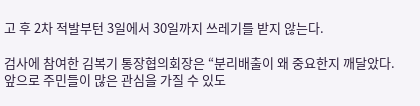고 후 2차 적발부턴 3일에서 30일까지 쓰레기를 받지 않는다.

검사에 참여한 김복기 통장협의회장은 “분리배출이 왜 중요한지 깨달았다. 앞으로 주민들이 많은 관심을 가질 수 있도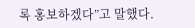록 홍보하겠다”고 말했다.